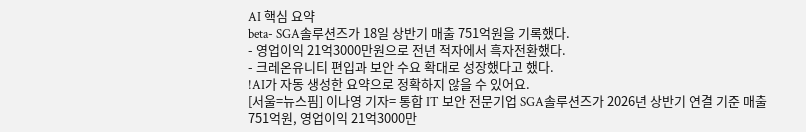AI 핵심 요약
beta- SGA솔루션즈가 18일 상반기 매출 751억원을 기록했다.
- 영업이익 21억3000만원으로 전년 적자에서 흑자전환했다.
- 크레온유니티 편입과 보안 수요 확대로 성장했다고 했다.
!AI가 자동 생성한 요약으로 정확하지 않을 수 있어요.
[서울=뉴스핌] 이나영 기자= 통합 IT 보안 전문기업 SGA솔루션즈가 2026년 상반기 연결 기준 매출 751억원, 영업이익 21억3000만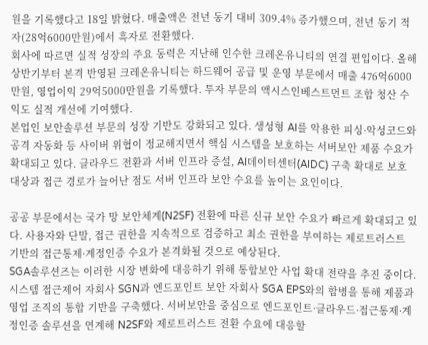원을 기록했다고 18일 밝혔다. 매출액은 전년 동기 대비 309.4% 증가했으며, 전년 동기 적자(28억6000만원)에서 흑자로 전환했다.
회사에 따르면 실적 성장의 주요 동력은 지난해 인수한 크레온유니티의 연결 편입이다. 올해 상반기부터 본격 반영된 크레온유니티는 하드웨어 공급 및 운영 부문에서 매출 476억6000만원, 영업이익 29억5000만원을 기록했다. 투자 부문의 액시스인베스트먼트 조합 청산 수익도 실적 개선에 기여했다.
본업인 보안솔루션 부문의 성장 기반도 강화되고 있다. 생성형 AI를 악용한 피싱·악성코드와 공격 자동화 등 사이버 위협이 정교해지면서 핵심 시스템을 보호하는 서버보안 제품 수요가 확대되고 있다. 클라우드 전환과 서버 인프라 증설, AI데이터센터(AIDC) 구축 확대로 보호 대상과 접근 경로가 늘어난 점도 서버 인프라 보안 수요를 높이는 요인이다.

공공 부문에서는 국가 망 보안체계(N2SF) 전환에 따른 신규 보안 수요가 빠르게 확대되고 있다. 사용자와 단말, 접근 권한을 지속적으로 검증하고 최소 권한을 부여하는 제로트러스트 기반의 접근통제·계정인증 수요가 본격화될 것으로 예상된다.
SGA솔루션즈는 이러한 시장 변화에 대응하기 위해 통합보안 사업 확대 전략을 추진 중이다. 시스템 접근제어 자회사 SGN과 엔드포인트 보안 자회사 SGA EPS와의 합병을 통해 제품과 영업 조직의 통합 기반을 구축했다. 서버보안을 중심으로 엔드포인트·클라우드·접근통제·계정인증 솔루션을 연계해 N2SF와 제로트러스트 전환 수요에 대응할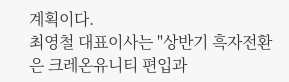계획이다.
최영철 대표이사는 "상반기 흑자전환은 크레온유니티 편입과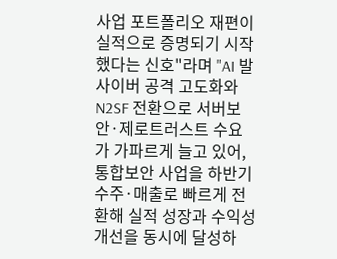사업 포트폴리오 재편이 실적으로 증명되기 시작했다는 신호"라며 "AI 발 사이버 공격 고도화와 N2SF 전환으로 서버보안·제로트러스트 수요가 가파르게 늘고 있어, 통합보안 사업을 하반기 수주·매출로 빠르게 전환해 실적 성장과 수익성 개선을 동시에 달성하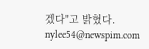겠다"고 밝혔다.
nylee54@newspim.com